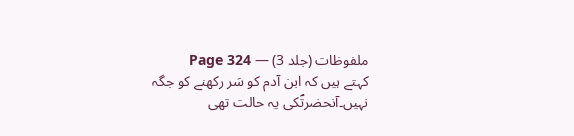ملفوظات (جلد 3) — Page 324
کہتے ہیں کہ ابن آدم کو سَر رکھنے کو جگہ نہیں۔آنحضرتؐکی یہ حالت تھی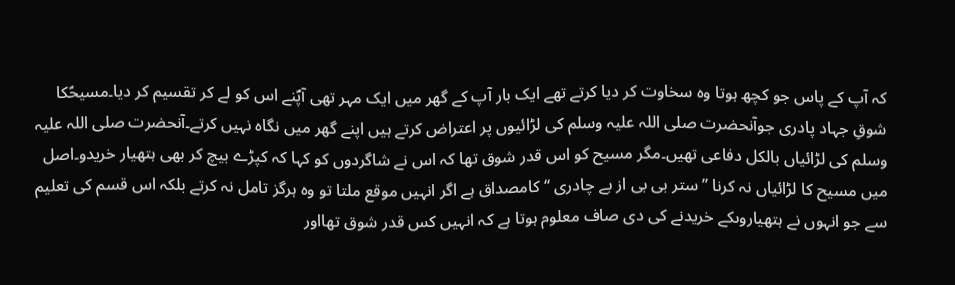کہ آپ کے پاس جو کچھ ہوتا وہ سخاوت کر دیا کرتے تھے ایک بار آپ کے گھر میں ایک مہر تھی آپؐنے اس کو لے کر تقسیم کر دیا۔مسیحؑکا شوقِ جہاد پادری جوآنحضرت صلی اللہ علیہ وسلم کی لڑائیوں پر اعتراض کرتے ہیں اپنے گھر میں نگاہ نہیں کرتے۔آنحضرت صلی اللہ علیہ وسلم کی لڑائیاں بالکل دفاعی تھیں۔مگر مسیح کو اس قدر شوق تھا کہ اس نے شاگردوں کو کہا کہ کپڑے بیچ کر بھی ہتھیار خریدو۔اصل میں مسیح کا لڑائیاں نہ کرنا ’’ستر بی بی از بے چادری ‘‘ کامصداق ہے اگر انہیں موقع ملتا تو وہ ہرگز تامل نہ کرتے بلکہ اس قسم کی تعلیم سے جو انہوں نے ہتھیاروںکے خریدنے کی دی صاف معلوم ہوتا ہے کہ انہیں کس قدر شوق تھااور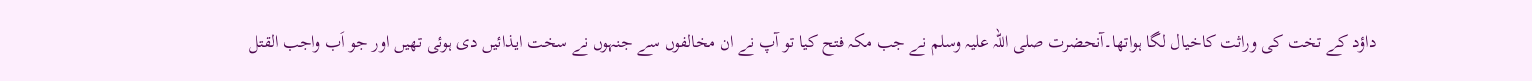داؤد کے تخت کی وراثت کاخیال لگا ہواتھا۔آنحضرت صلی اللہ علیہ وسلم نے جب مکہ فتح کیا تو آپ نے ان مخالفوں سے جنہوں نے سخت ایذائیں دی ہوئی تھیں اور جو اَب واجب القتل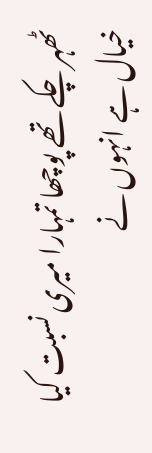ٹھہر چکے تھے پوچھا تمہارا میری نسبت کیا خیال ہے انہوں نے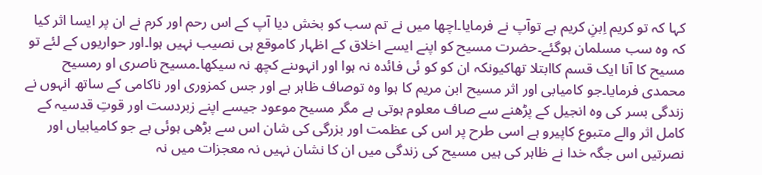کہا کہ تو کریم اِبنِ کریم ہے توآپ نے فرمایا۔اچھا میں نے تم سب کو بخش دیا آپ کے اس رحم اور کرم نے ان پر ایسا اثر کیا کہ وہ سب مسلمان ہوگئے۔حضرت مسیح کو اپنے ایسے اخلاق کے اظہار کاموقع ہی نصیب نہیں ہوا۔اور حواریوں کے لئے تو مسیح کا آنا ایک قسم کاابتلا تھاکیونکہ ان کو کو ئی فائدہ نہ ہوا اور انہوںنے کچھ نہ سیکھا۔مسیح ناصری او رمسیح محمدی فرمایا۔جو کامیابی اور اثر مسیح ابن مریم کا ہوا وہ توصاف ظاہر ہے اور جس کمزوری اور ناکامی کے ساتھ انہوں نے زندگی بسر کی وہ انجیل کے پڑھنے سے صاف معلوم ہوتی ہے مگر مسیح موعود جیسے اپنے زبردست اور قوتِ قدسیہ کے کامل اثر والے متبوع کاپیرو ہے اسی طرح پر اس کی عظمت اور بزرگی کی شان اس سے بڑھی ہوئی ہے جو کامیابیاں اور نصرتیں اس جگہ خدا نے ظاہر کی ہیں مسیح کی زندگی میں ان کا نشان نہیں نہ معجزات میں نہ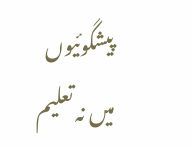پیشگوئیوں میں نہ تعلیم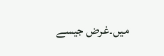میں۔غرض جیسے